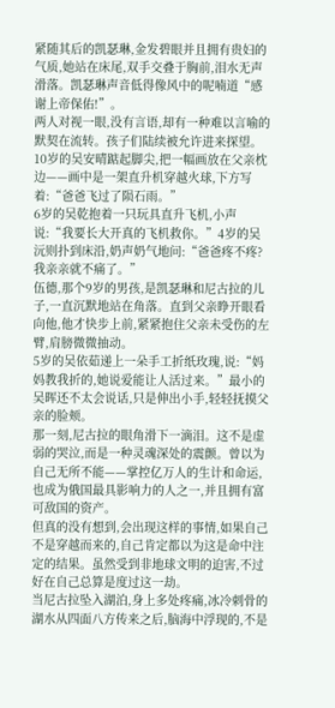紧随其后的凯瑟琳,金发碧眼并且拥有贵妇的气质,她站在床尾,双手交叠于胸前,泪水无声滑落。凯瑟琳声音低得像风中的呢喃道“感谢上帝保佑!”。
两人对视一眼,没有言语,却有一种难以言喻的默契在流转。孩子们陆续被允许进来探望。10岁的吴安晴踮起脚尖,把一幅画放在父亲枕边——画中是一架直升机穿越火球,下方写着:“爸爸飞过了陨石雨。”
6岁的吴乾抱着一只玩具直升飞机,小声说:“我要长大开真的飞机救你。”4岁的吴沅则扑到床沿,奶声奶气地问:“爸爸疼不疼?我亲亲就不痛了。”
伍德,那个9岁的男孩,是凯瑟琳和尼古拉的儿子,一直沉默地站在角落。直到父亲睁开眼看向他,他才快步上前,紧紧抱住父亲未受伤的左臂,肩膀微微抽动。
5岁的吴依茹递上一朵手工折纸玫瑰,说:“妈妈教我折的,她说爱能让人活过来。”最小的吴晖还不太会说话,只是伸出小手,轻轻抚摸父亲的脸颊。
那一刻,尼古拉的眼角滑下一滴泪。这不是虚弱的哭泣,而是一种灵魂深处的震颤。曾以为自己无所不能——掌控亿万人的生计和命运,也成为俄国最具影响力的人之一,并且拥有富可敌国的资产。
但真的没有想到,会出现这样的事情,如果自己不是穿越而来的,自己肯定都以为这是命中注定的结果。虽然受到非地球文明的迫害,不过好在自己总算是度过这一劫。
当尼古拉坠入湖泊,身上多处疼痛,冰冷刺骨的湖水从四面八方传来之后,脑海中浮现的,不是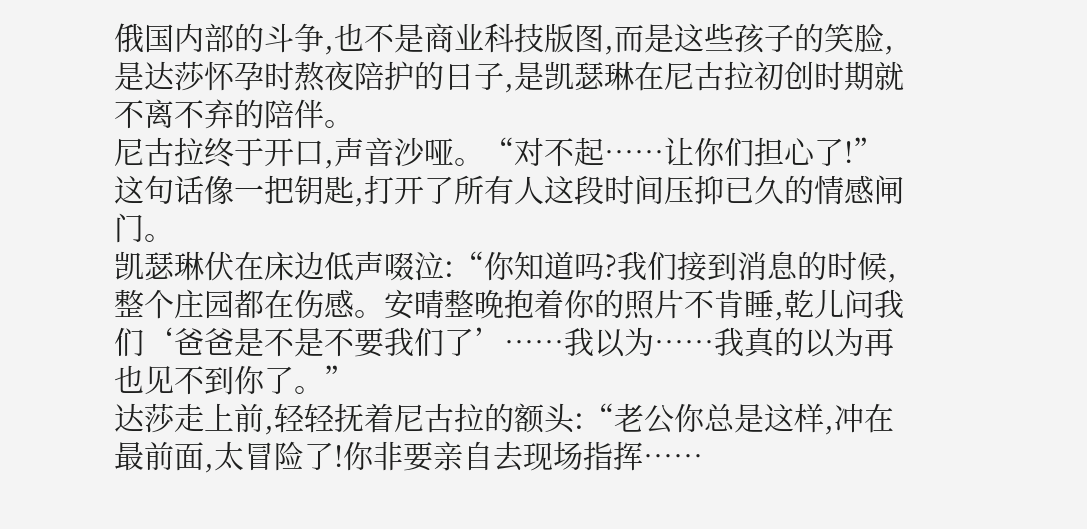俄国内部的斗争,也不是商业科技版图,而是这些孩子的笑脸,是达莎怀孕时熬夜陪护的日子,是凯瑟琳在尼古拉初创时期就不离不弃的陪伴。
尼古拉终于开口,声音沙哑。“对不起……让你们担心了!”这句话像一把钥匙,打开了所有人这段时间压抑已久的情感闸门。
凯瑟琳伏在床边低声啜泣:“你知道吗?我们接到消息的时候,整个庄园都在伤感。安晴整晚抱着你的照片不肯睡,乾儿问我们‘爸爸是不是不要我们了’……我以为……我真的以为再也见不到你了。”
达莎走上前,轻轻抚着尼古拉的额头:“老公你总是这样,冲在最前面,太冒险了!你非要亲自去现场指挥……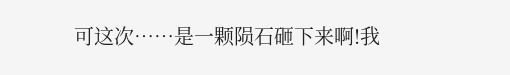可这次……是一颗陨石砸下来啊!我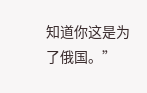知道你这是为了俄国。”